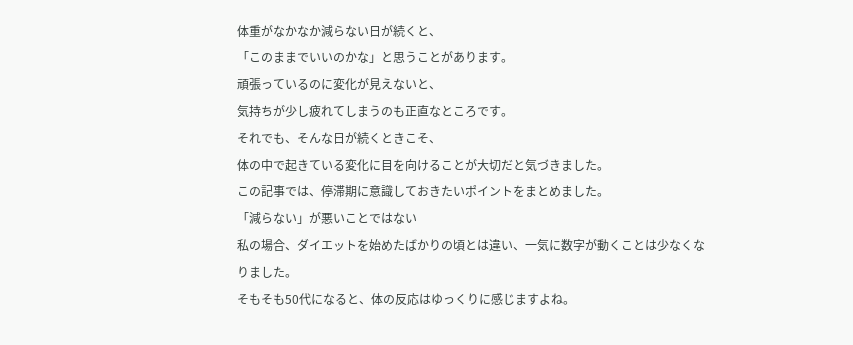体重がなかなか減らない日が続くと、
「このままでいいのかな」と思うことがあります。
頑張っているのに変化が見えないと、
気持ちが少し疲れてしまうのも正直なところです。
それでも、そんな日が続くときこそ、
体の中で起きている変化に目を向けることが大切だと気づきました。
この記事では、停滞期に意識しておきたいポイントをまとめました。
「減らない」が悪いことではない
私の場合、ダイエットを始めたばかりの頃とは違い、一気に数字が動くことは少なくなりました。
そもそも50代になると、体の反応はゆっくりに感じますよね。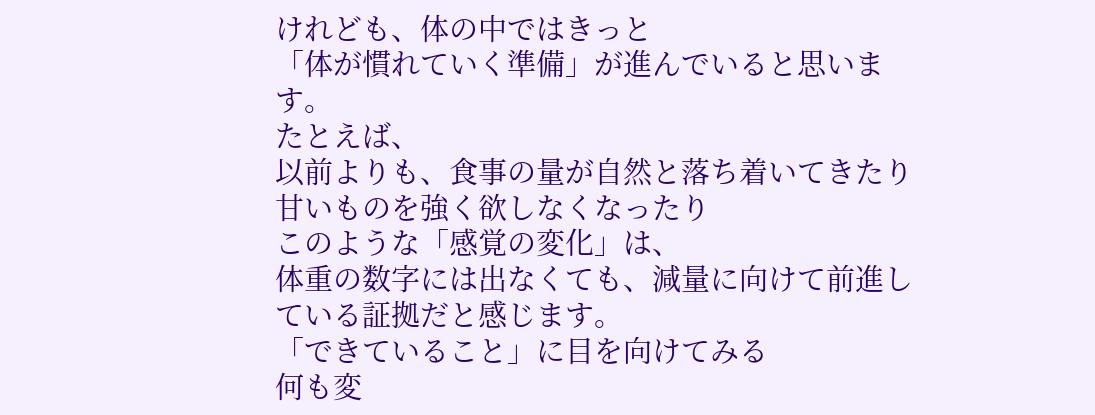けれども、体の中ではきっと
「体が慣れていく準備」が進んでいると思います。
たとえば、
以前よりも、食事の量が自然と落ち着いてきたり
甘いものを強く欲しなくなったり
このような「感覚の変化」は、
体重の数字には出なくても、減量に向けて前進している証拠だと感じます。
「できていること」に目を向けてみる
何も変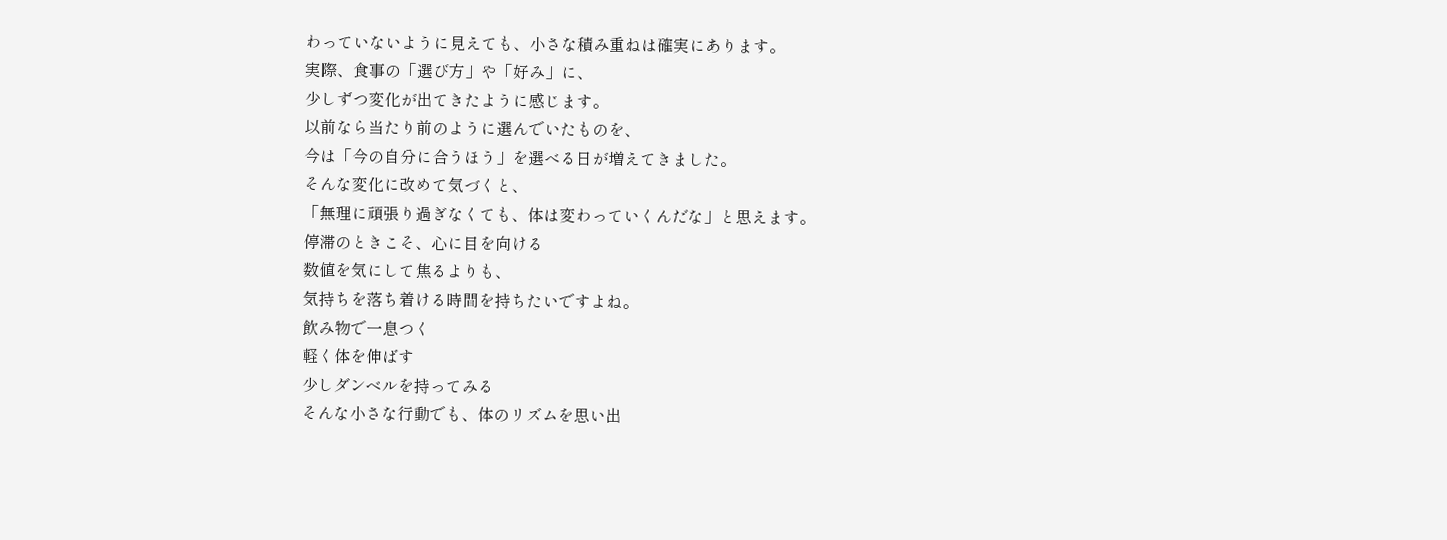わっていないように見えても、小さな積み重ねは確実にあります。
実際、食事の「選び方」や「好み」に、
少しずつ変化が出てきたように感じます。
以前なら当たり前のように選んでいたものを、
今は「今の自分に合うほう」を選べる日が増えてきました。
そんな変化に改めて気づくと、
「無理に頑張り過ぎなくても、体は変わっていくんだな」と思えます。
停滞のときこそ、心に目を向ける
数値を気にして焦るよりも、
気持ちを落ち着ける時間を持ちたいですよね。
飲み物で一息つく
軽く体を伸ばす
少しダンベルを持ってみる
そんな小さな行動でも、体のリズムを思い出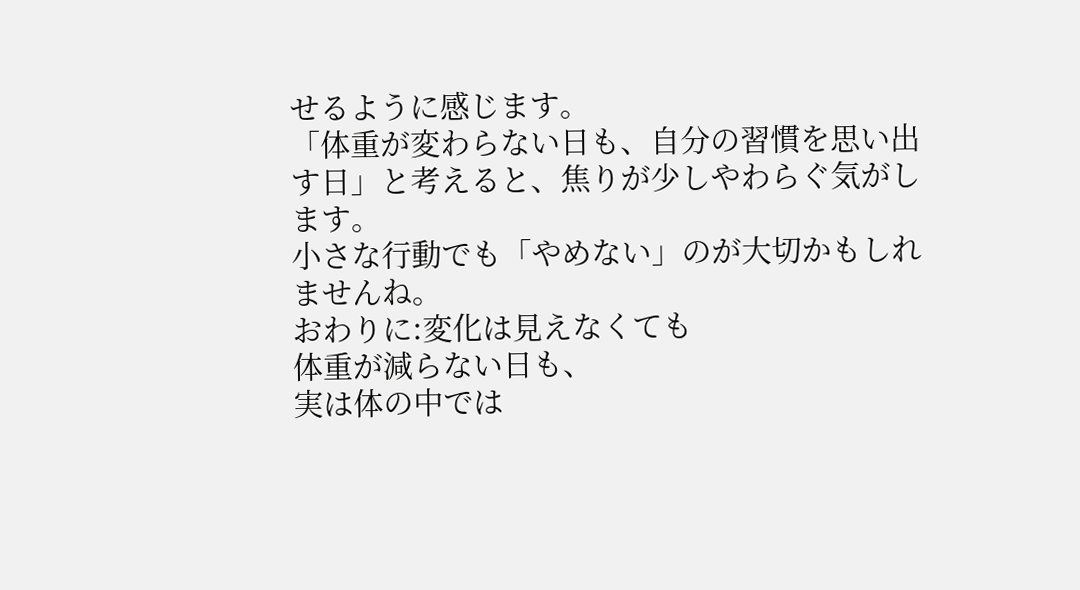せるように感じます。
「体重が変わらない日も、自分の習慣を思い出す日」と考えると、焦りが少しやわらぐ気がします。
小さな行動でも「やめない」のが大切かもしれませんね。
おわりに:変化は見えなくても
体重が減らない日も、
実は体の中では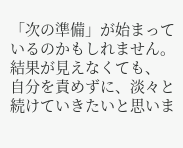「次の準備」が始まっているのかもしれません。
結果が見えなくても、
自分を責めずに、淡々と続けていきたいと思いま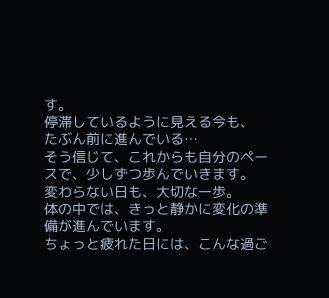す。
停滞しているように見える今も、
たぶん前に進んでいる…
そう信じて、これからも自分のペースで、少しずつ歩んでいきます。
変わらない日も、大切な一歩。
体の中では、きっと静かに変化の準備が進んでいます。
ちょっと疲れた日には、こんな過ご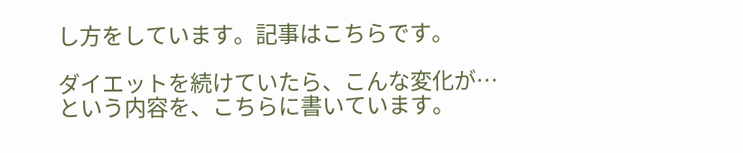し方をしています。記事はこちらです。

ダイエットを続けていたら、こんな変化が…という内容を、こちらに書いています。